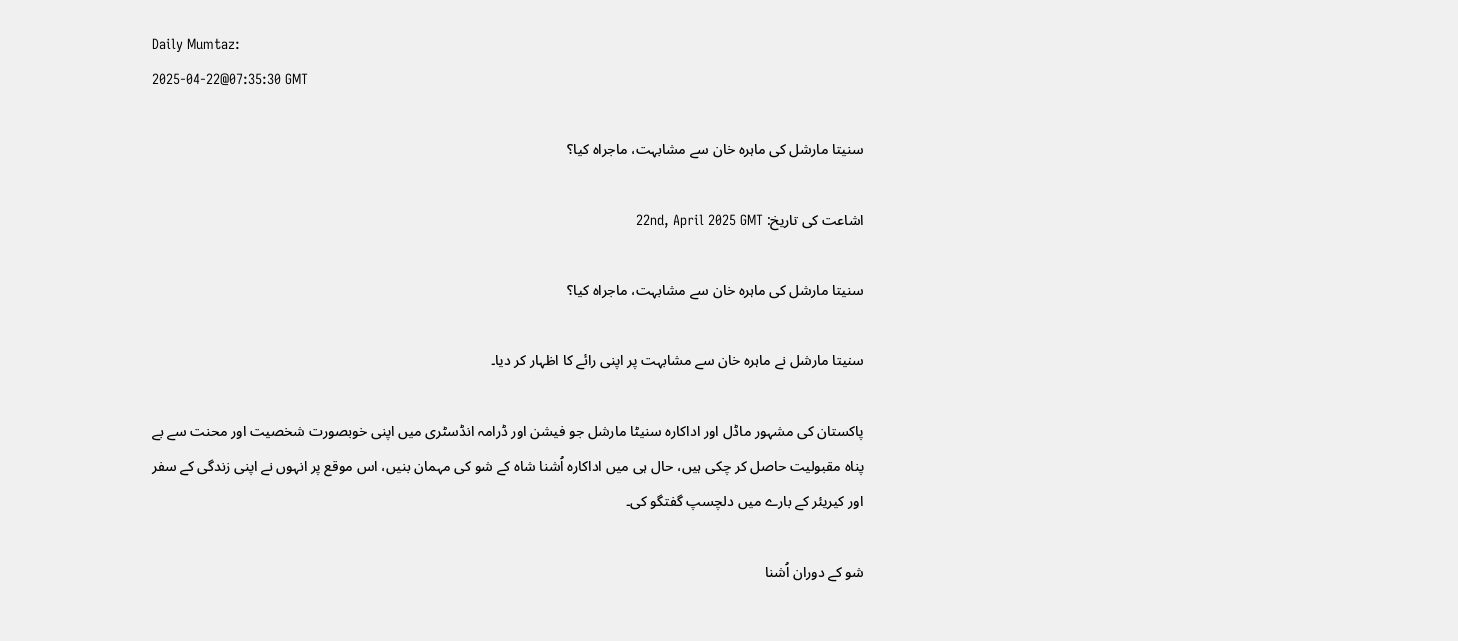Daily Mumtaz:
2025-04-22@07:35:30 GMT

سنیتا مارشل کی ماہرہ خان سے مشابہت، ماجراہ کیا؟

اشاعت کی تاریخ: 22nd, April 2025 GMT

سنیتا مارشل کی ماہرہ خان سے مشابہت، ماجراہ کیا؟

سنیتا مارشل نے ماہرہ خان سے مشابہت پر اپنی رائے کا اظہار کر دیا۔

پاکستان کی مشہور ماڈل اور اداکارہ سنیٹا مارشل جو فیشن اور ڈرامہ انڈسٹری میں اپنی خوبصورت شخصیت اور محنت سے بے پناہ مقبولیت حاصل کر چکی ہیں، حال ہی میں اداکارہ اُشنا شاہ کے شو کی مہمان بنیں، اس موقع پر انہوں نے اپنی زندگی کے سفر اور کیریئر کے بارے میں دلچسپ گفتگو کی۔

شو کے دوران اُشنا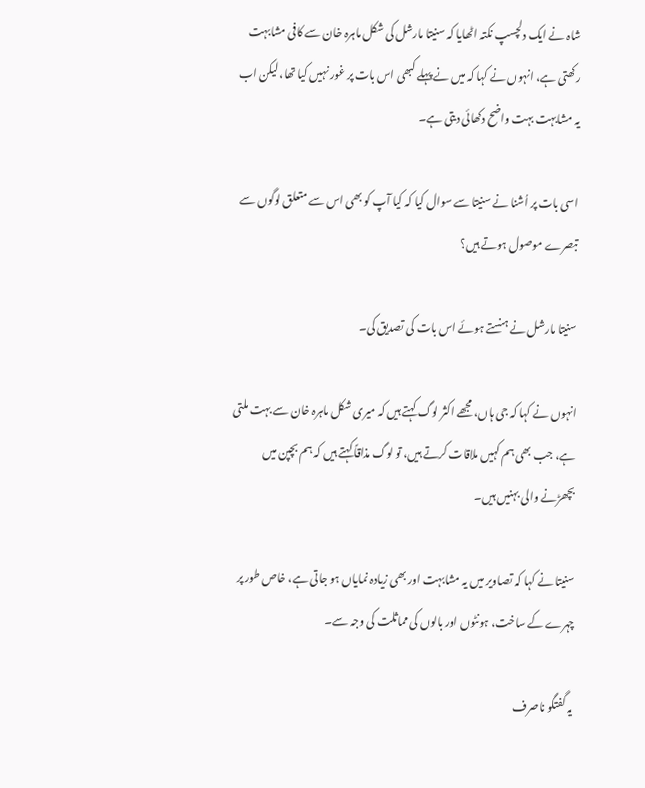شاہ نے ایک دلچسپ نکتہ اٹھایا کہ سنیتا مارشل کی شکل ماہرہ خان سے کافی مشابہت رکھتی ہے، انہوں نے کہا کہ میں نے پہلے کبھی اس بات پر غور نہیں کیا تھا، لیکن اب یہ مشابہت بہت واضح دکھائی دیتی ہے۔

اسی بات پر اُشنا نے سنیتا سے سوال کیا کہ کیا آپ کو بھی اس سے متعلق لوگوں سے تبصرے موصول ہوتے ہیں؟

سنیتا مارشل نے ہنستے ہوئے اس بات کی تصدیق کی۔

انہوں نے کہا کہ جی ہاں، مجھے اکثر لوگ کہتے ہیں کہ میری شکل ماہرہ خان سے بہت ملتی ہے، جب بھی ہم کہیں ملاقات کرتے ہیں، تو لوگ مذاقاً کہتے ہیں کہ ہم بچپن میں بچھڑنے والی بہنیں ہیں۔

سنیتا نے کہا کہ تصاویر میں یہ مشابہت اور بھی زیادہ نمایاں ہو جاتی ہے، خاص طور پر چہرے کے ساخت، ہونٹوں اور بالوں کی مماثلت کی وجہ سے۔

یہ گفتگو ناصرف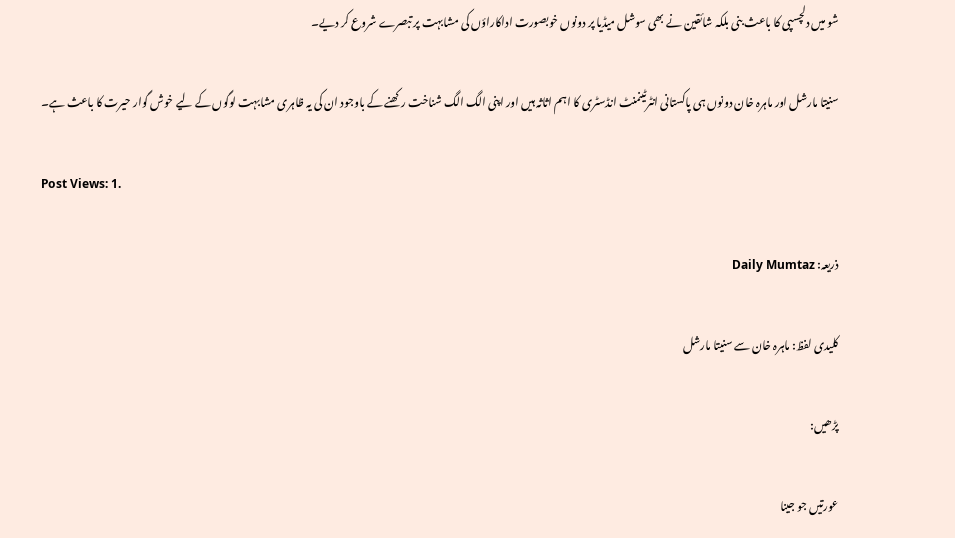شو میں دلچسپی کا باعث بنی بلکہ شائقین نے بھی سوشل میڈیا پر دونوں خوبصورت اداکاراؤں کی مشابہت پر تبصرے شروع کر دیے۔

سنیتا مارشل اور ماہرہ خان دونوں ہی پاکستانی انٹرٹینمنٹ انڈسٹری کا اہم اثاثہ ہیں اور اپنی الگ الگ شناخت رکھنے کے باوجود ان کی یہ ظاہری مشابہت لوگوں کے لیے خوش گوار حیرت کا باعث ہے۔

Post Views: 1.

ذریعہ: Daily Mumtaz

کلیدی لفظ: ماہرہ خان سے سنیتا مارشل

پڑھیں:

عورتیں جو جینا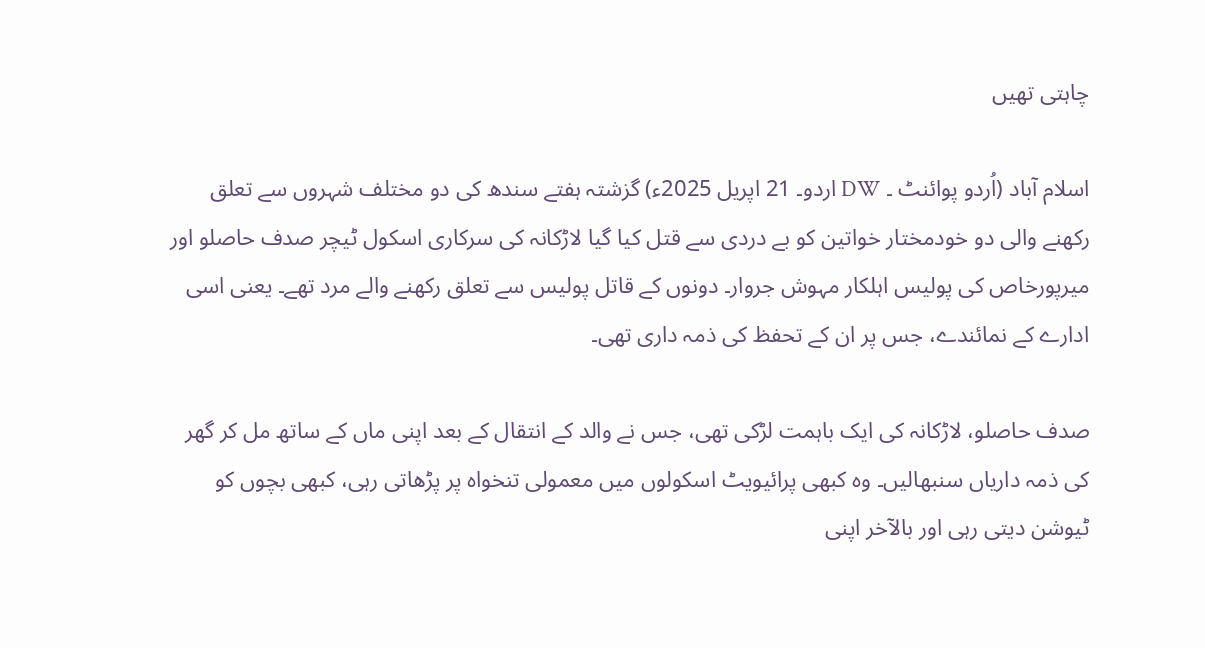چاہتی تھیں

اسلام آباد (اُردو پوائنٹ ۔ DW اردو۔ 21 اپریل 2025ء) گزشتہ ہفتے سندھ کی دو مختلف شہروں سے تعلق رکھنے والی دو خودمختار خواتین کو بے دردی سے قتل کیا گیا لاڑکانہ کی سرکاری اسکول ٹیچر صدف حاصلو اور میرپورخاص کی پولیس اہلکار مہوش جروار۔ دونوں کے قاتل پولیس سے تعلق رکھنے والے مرد تھے۔ یعنی اسی ادارے کے نمائندے، جس پر ان کے تحفظ کی ذمہ داری تھی۔

صدف حاصلو، لاڑکانہ کی ایک باہمت لڑکی تھی، جس نے والد کے انتقال کے بعد اپنی ماں کے ساتھ مل کر گھر کی ذمہ داریاں سنبھالیں۔ وہ کبھی پرائیویٹ اسکولوں میں معمولی تنخواہ پر پڑھاتی رہی، کبھی بچوں کو ٹیوشن دیتی رہی اور بالآخر اپنی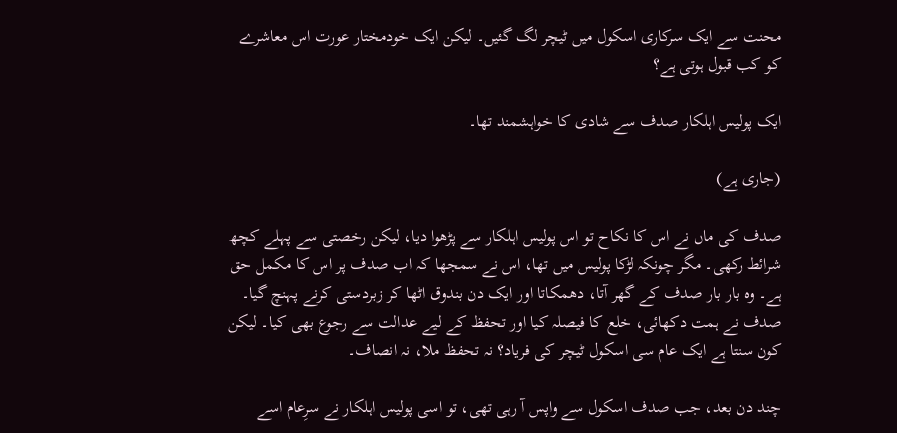محنت سے ایک سرکاری اسکول میں ٹیچر لگ گئیں۔ لیکن ایک خودمختار عورت اس معاشرے کو کب قبول ہوتی ہے؟

ایک پولیس اہلکار صدف سے شادی کا خواہشمند تھا۔

(جاری ہے)

صدف کی ماں نے اس کا نکاح تو اس پولیس اہلکار سے پڑھوا دیا، لیکن رخصتی سے پہلے کچھ شرائط رکھی۔ مگر چونکہ لڑکا پولیس میں تھا، اس نے سمجھا کہ اب صدف پر اس کا مکمل حق ہے۔ وہ بار بار صدف کے گھر آتا، دھمکاتا اور ایک دن بندوق اٹھا کر زبردستی کرنے پہنچ گیا۔ صدف نے ہمت دکھائی، خلع کا فیصلہ کیا اور تحفظ کے لیے عدالت سے رجوع بھی کیا۔ لیکن کون سنتا ہے ایک عام سی اسکول ٹیچر کی فریاد؟ نہ تحفظ ملا، نہ انصاف۔

چند دن بعد، جب صدف اسکول سے واپس آ رہی تھی، تو اسی پولیس اہلکار نے سرِعام اسے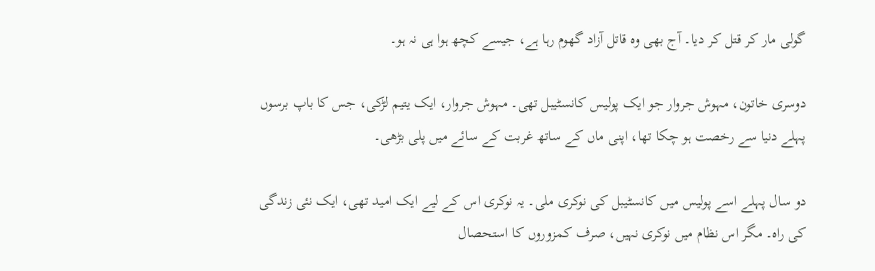گولی مار کر قتل کر دیا۔ آج بھی وہ قاتل آزاد گھوم رہا ہے، جیسے کچھ ہوا ہی نہ ہو۔

دوسری خاتون، مہوش جروار جو ایک پولیس کانسٹیبل تھی۔ مہوش جروار، ایک یتیم لڑکی، جس کا باپ برسوں پہلے دنیا سے رخصت ہو چکا تھا، اپنی ماں کے ساتھ غربت کے سائے میں پلی بڑھی۔

دو سال پہلے اسے پولیس میں کانسٹیبل کی نوکری ملی۔ یہ نوکری اس کے لیے ایک امید تھی، ایک نئی زندگی کی راہ۔ مگر اس نظام میں نوکری نہیں، صرف کمزوروں کا استحصال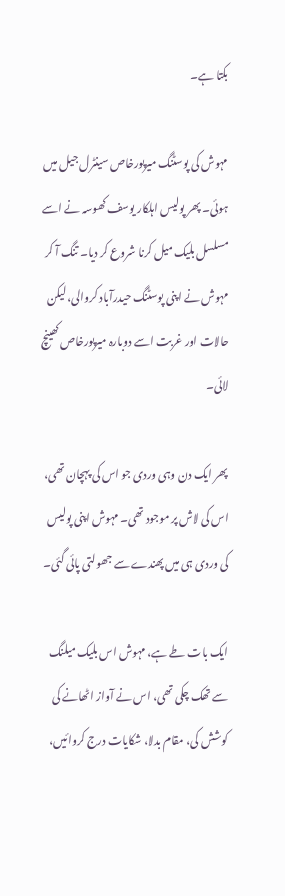بکتا ہے۔

مہوش کی پوسٹنگ میرپورخاص سینٹرل جیل میں ہوئی۔ پھر پولیس اہلکار یوسف کھوسہ نے اسے مسلسل بلیک میل کرنا شروع کر دیا۔ تنگ آ کر مہوش نے اپنی پوسٹنگ حیدرآباد کروالی، لیکن حالات اور غربت اسے دوبارہ میرپورخاص کھینچ لائی۔

پھر ایک دن وہی وردی جو اس کی پہچان تھی، اس کی لاش پر موجود تھی۔ مہوش اپنی پولیس کی وردی ہی میں پھندے سے جھولتی پائی گئی۔

ایک بات طے ہے، مہوش اس بلیک میلنگ سے تھک چکی تھی، اس نے آواز اٹھانے کی کوشش کی، مقام بدلا، شکایات درج کروائیں،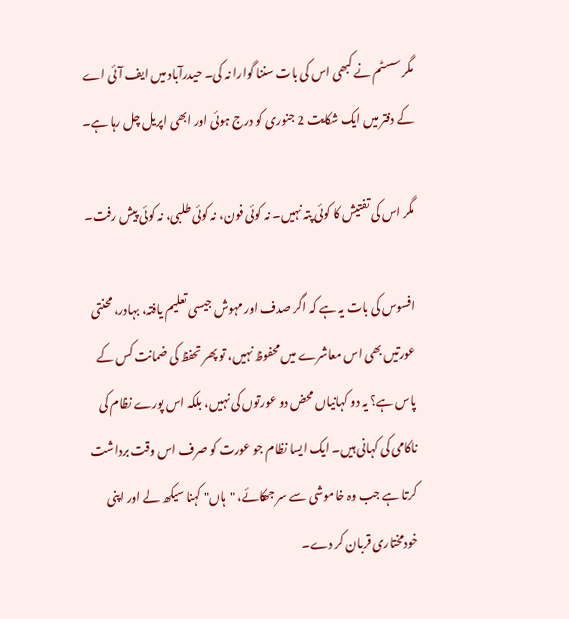مگر سسٹم نے کبھی اس کی بات سننا گوارا نہ کی۔ حیدرآباد میں ایف آئی اے کے دفتر میں ایک شکایت 2 جنوری کو درج ہوئی اور ابھی اپریل چل رہا ہے۔

مگر اس کی تفتیش کا کوئی پتہ نہیں۔ نہ کوئی فون، نہ کوئی طلبی، نہ کوئی پیش رفت۔

افسوس کی بات یہ ہے کہ اگر صدف اور مہوش جیسی تعلیم یافتہ، بہادر، محنتی عورتیں بھی اس معاشرے میں محفوظ نہیں، تو پھر تحفظ کی ضمانت کس کے پاس ہے؟ یہ دو کہانیاں محض دو عورتوں کی نہیں، بلکہ اس پورے نظام کی ناکامی کی کہانی ہیں۔ ایک ایسا نظام جو عورت کو صرف اس وقت برداشت کرتا ہے جب وہ خاموشی سے سر جھکائے، "ہاں" کہنا سیکھ لے اور اپنی خودمختاری قربان کر دے۔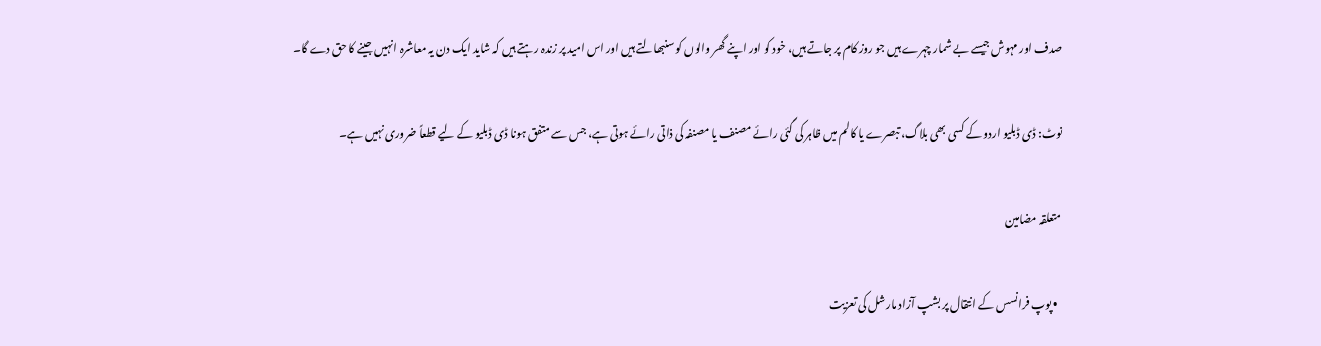صدف اور مہوش جیسے بے شمار چہرے ہیں جو روز کام پر جاتے ہیں، خود کو اور اپنے گھر والوں کو سنبھالتے ہیں اور اس امید پر زندہ رہتے ہیں کہ شاید ایک دن یہ معاشرہ انہیں جینے کا حق دے گا۔

نوٹ: ڈی ڈبلیو اردو کے کسی بھی بلاگ، تبصرے یا کالم میں ظاہر کی گئی رائے مصنف یا مصنفہ کی ذاتی رائے ہوتی ہے، جس سے متفق ہونا ڈی ڈبلیو کے لیے قطعاً ضروری نہیں ہے۔

متعلقہ مضامین

  • پوپ فرانسس کے انتقال پر بشپ آزاد مارشل کی تعزیت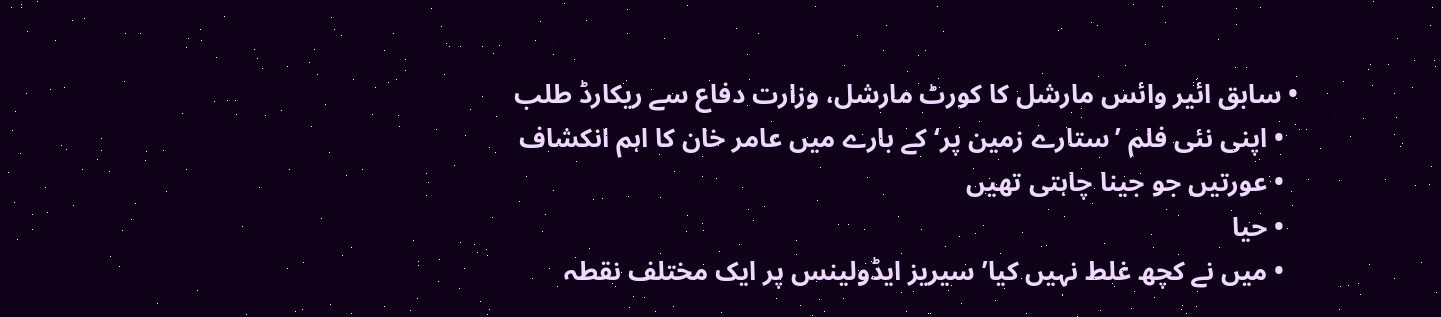• سابق ائیر وائس مارشل کا کورٹ مارشل، وزارت دفاع سے ریکارڈ طلب
  • اپنی نئی فلم ’ستارے زمین پر‘ کے بارے میں عامر خان کا اہم انکشاف
  • عورتیں جو جینا چاہتی تھیں
  • حیا
  • میں نے کچھ غلط نہیں کیا’ سیریز ایڈولینس پر ایک مختلف نقطہ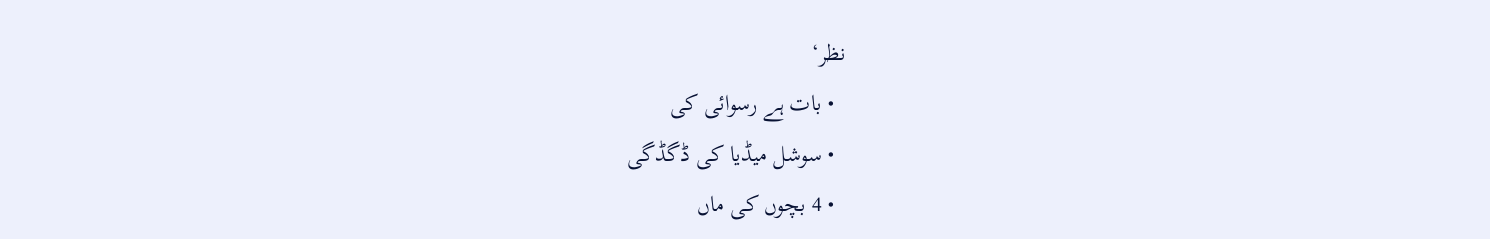نظر‘
  • بات ہے رسوائی کی
  • سوشل میڈیا کی ڈگڈگی
  • 4 بچوں کی ماں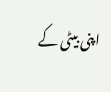اپنی بیٹی کے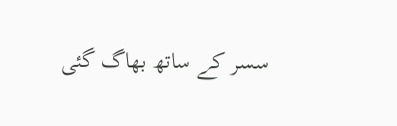سسر کے ساتھ بھاگ گئی